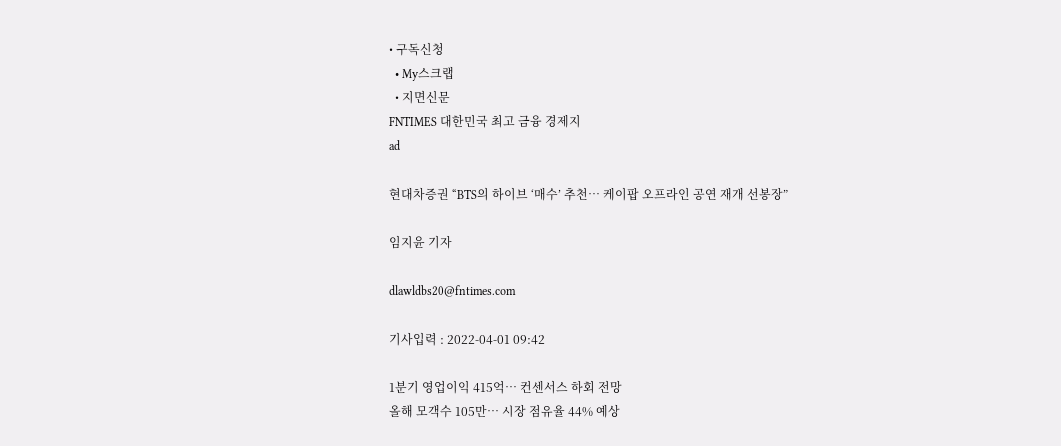• 구독신청
  • My스크랩
  • 지면신문
FNTIMES 대한민국 최고 금융 경제지
ad

현대차증권 “BTS의 하이브 ‘매수’ 추천… 케이팝 오프라인 공연 재개 선봉장”

임지윤 기자

dlawldbs20@fntimes.com

기사입력 : 2022-04-01 09:42

1분기 영업이익 415억… 컨센서스 하회 전망
올해 모객수 105만… 시장 점유율 44% 예상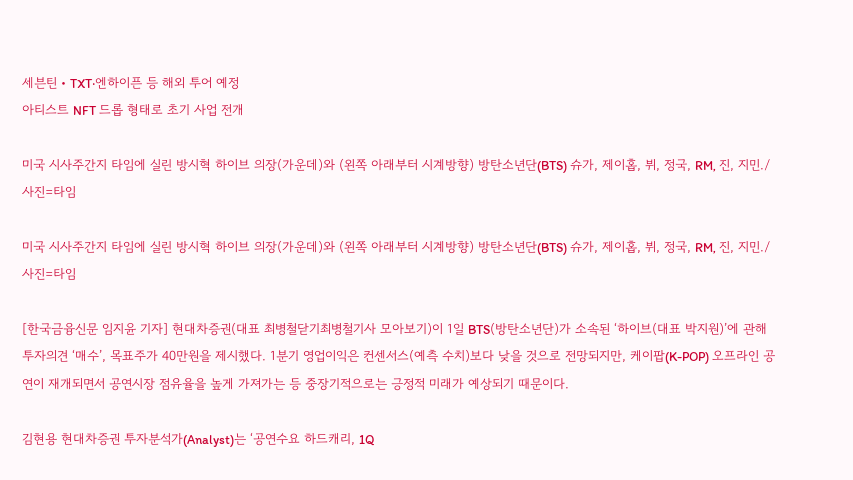세븐틴‧TXT‧엔하이픈 등 해외 투어 예정
아티스트 NFT 드롭 형태로 초기 사업 전개

미국 시사주간지 타임에 실린 방시혁 하이브 의장(가운데)와 (왼쪽 아래부터 시계방향) 방탄소년단(BTS) 슈가, 제이홉, 뷔, 정국, RM, 진, 지민./사진=타임

미국 시사주간지 타임에 실린 방시혁 하이브 의장(가운데)와 (왼쪽 아래부터 시계방향) 방탄소년단(BTS) 슈가, 제이홉, 뷔, 정국, RM, 진, 지민./사진=타임

[한국금융신문 임지윤 기자] 현대차증권(대표 최병철닫기최병철기사 모아보기)이 1일 BTS(방탄소년단)가 소속된 ‘하이브(대표 박지원)’에 관해 투자의견 ‘매수’, 목표주가 40만원을 제시했다. 1분기 영업이익은 컨센서스(예측 수치)보다 낮을 것으로 전망되지만, 케이팝(K-POP) 오프라인 공연이 재개되면서 공연시장 점유율을 높게 가져가는 등 중장기적으로는 긍정적 미래가 예상되기 때문이다.

김현용 현대차증권 투자분석가(Analyst)는 ‘공연수요 하드캐리, 1Q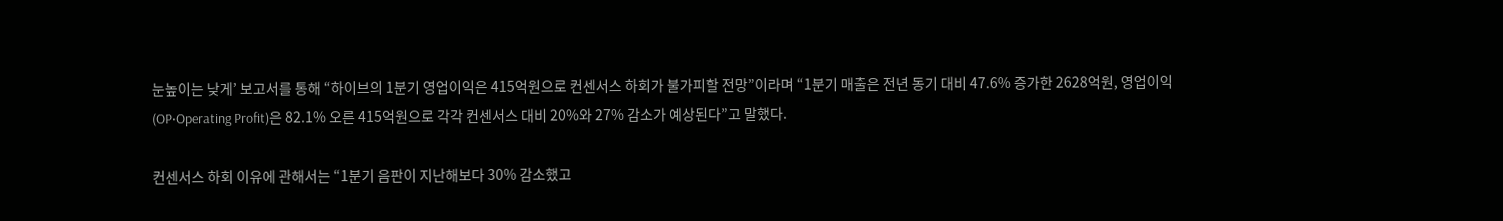눈높이는 낮게’ 보고서를 통해 “하이브의 1분기 영업이익은 415억원으로 컨센서스 하회가 불가피할 전망”이라며 “1분기 매출은 전년 동기 대비 47.6% 증가한 2628억원, 영업이익(OP‧Operating Profit)은 82.1% 오른 415억원으로 각각 컨센서스 대비 20%와 27% 감소가 예상된다”고 말했다.

컨센서스 하회 이유에 관해서는 “1분기 음판이 지난해보다 30% 감소했고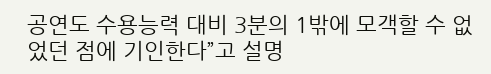공연도 수용능력 대비 3분의 1밖에 모객할 수 없었던 점에 기인한다”고 설명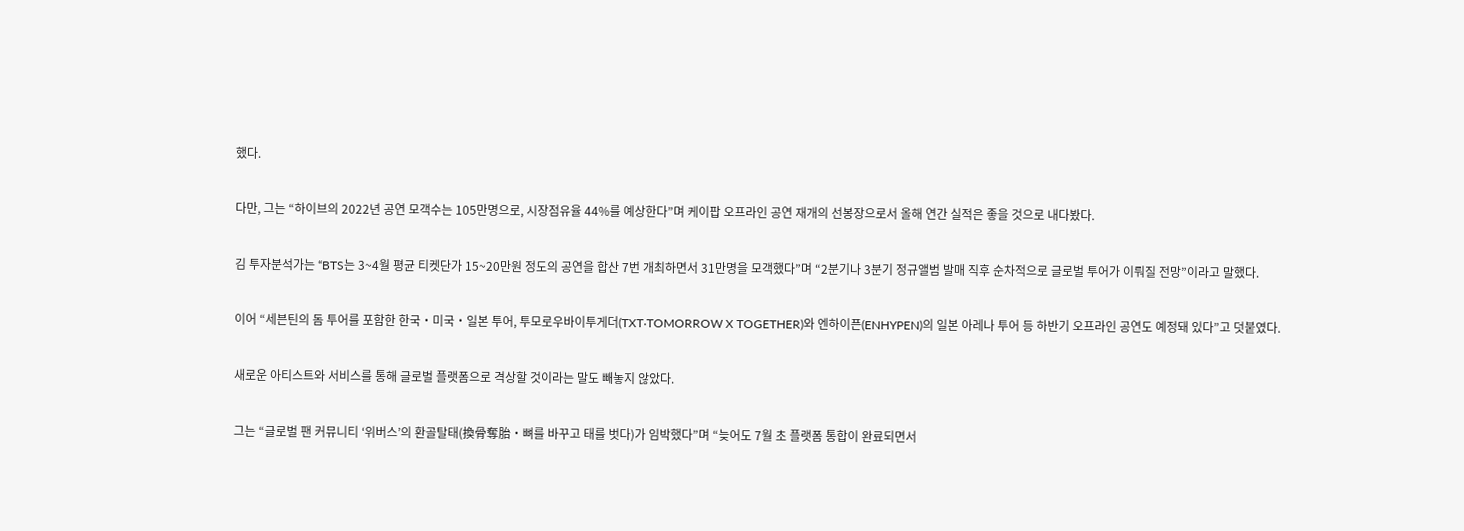했다.

다만, 그는 “하이브의 2022년 공연 모객수는 105만명으로, 시장점유율 44%를 예상한다”며 케이팝 오프라인 공연 재개의 선봉장으로서 올해 연간 실적은 좋을 것으로 내다봤다.

김 투자분석가는 “BTS는 3~4월 평균 티켓단가 15~20만원 정도의 공연을 합산 7번 개최하면서 31만명을 모객했다”며 “2분기나 3분기 정규앨범 발매 직후 순차적으로 글로벌 투어가 이뤄질 전망”이라고 말했다.

이어 “세븐틴의 돔 투어를 포함한 한국‧미국‧일본 투어, 투모로우바이투게더(TXT‧TOMORROW X TOGETHER)와 엔하이픈(ENHYPEN)의 일본 아레나 투어 등 하반기 오프라인 공연도 예정돼 있다”고 덧붙였다.

새로운 아티스트와 서비스를 통해 글로벌 플랫폼으로 격상할 것이라는 말도 빼놓지 않았다.

그는 “글로벌 팬 커뮤니티 ‘위버스’의 환골탈태(換骨奪胎‧뼈를 바꾸고 태를 벗다)가 임박했다”며 “늦어도 7월 초 플랫폼 통합이 완료되면서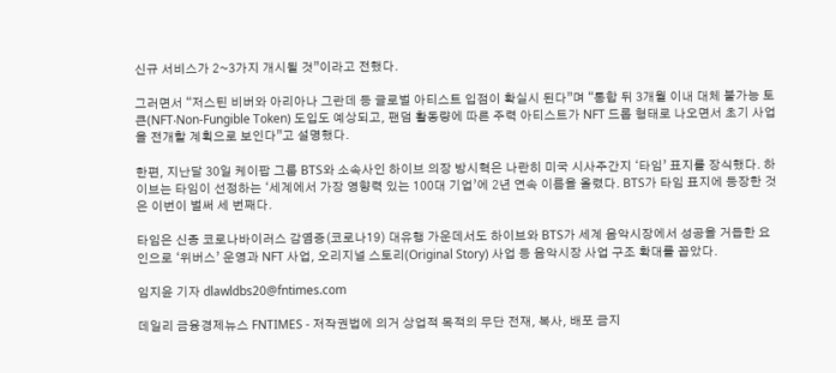신규 서비스가 2~3가지 개시될 것”이라고 전했다.

그러면서 “저스틴 비버와 아리아나 그란데 등 글로벌 아티스트 입점이 확실시 된다”며 “통합 뒤 3개월 이내 대체 불가능 토큰(NFT‧Non-Fungible Token) 도입도 예상되고, 팬덤 활동량에 따른 주력 아티스트가 NFT 드롭 형태로 나오면서 초기 사업을 전개할 계획으로 보인다”고 설명했다.

한편, 지난달 30일 케이팝 그룹 BTS와 소속사인 하이브 의장 방시혁은 나란히 미국 시사주간지 ‘타임’ 표지를 장식했다. 하이브는 타임이 선정하는 ‘세계에서 가장 영향력 있는 100대 기업’에 2년 연속 이름을 올렸다. BTS가 타임 표지에 등장한 것은 이번이 벌써 세 번째다.

타임은 신종 코로나바이러스 감염증(코로나19) 대유행 가운데서도 하이브와 BTS가 세계 음악시장에서 성공을 거듭한 요인으로 ‘위버스’ 운영과 NFT 사업, 오리지널 스토리(Original Story) 사업 등 음악시장 사업 구조 확대를 꼽았다.

임지윤 기자 dlawldbs20@fntimes.com

데일리 금융경제뉴스 FNTIMES - 저작권법에 의거 상업적 목적의 무단 전재, 복사, 배포 금지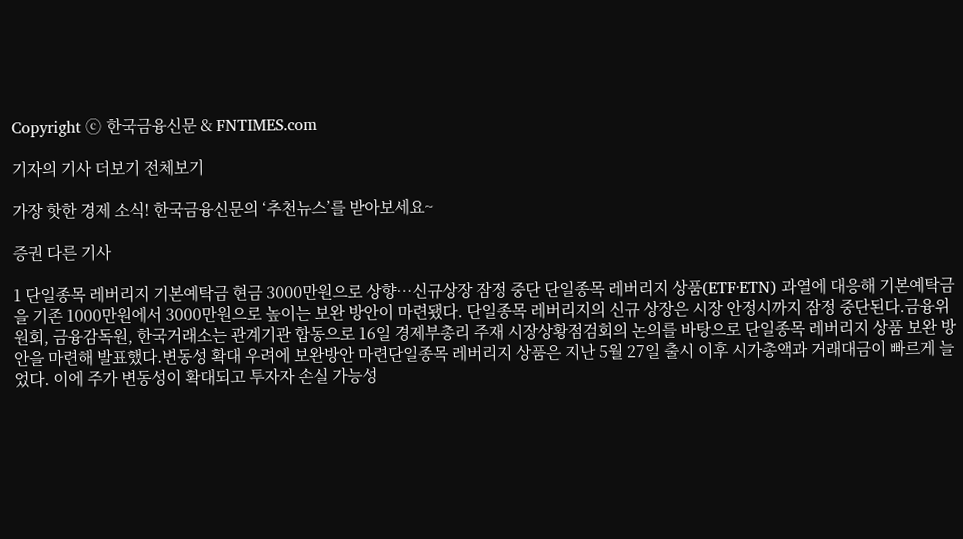Copyright ⓒ 한국금융신문 & FNTIMES.com

기자의 기사 더보기 전체보기

가장 핫한 경제 소식! 한국금융신문의 ‘추천뉴스’를 받아보세요~

증권 다른 기사

1 단일종목 레버리지 기본예탁금 현금 3000만원으로 상향…신규상장 잠정 중단 단일종목 레버리지 상품(ETF·ETN) 과열에 대응해 기본예탁금을 기존 1000만원에서 3000만원으로 높이는 보완 방안이 마련됐다. 단일종목 레버리지의 신규 상장은 시장 안정시까지 잠정 중단된다.금융위원회, 금융감독원, 한국거래소는 관계기관 합동으로 16일 경제부총리 주재 시장상황점검회의 논의를 바탕으로 단일종목 레버리지 상품 보완 방안을 마련해 발표했다.변동성 확대 우려에 보완방안 마련단일종목 레버리지 상품은 지난 5월 27일 출시 이후 시가총액과 거래대금이 빠르게 늘었다. 이에 주가 변동성이 확대되고 투자자 손실 가능성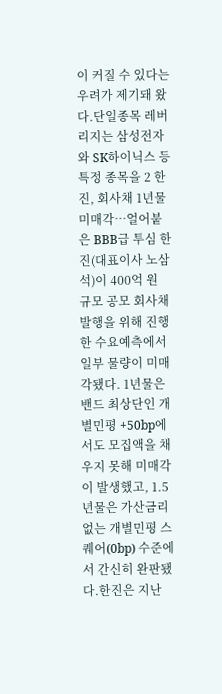이 커질 수 있다는 우려가 제기돼 왔다.단일종목 레버리지는 삼성전자와 SK하이닉스 등 특정 종목을 2 한진, 회사채 1년물 미매각…얼어붙은 BBB급 투심 한진(대표이사 노삼석)이 400억 원 규모 공모 회사채 발행을 위해 진행한 수요예측에서 일부 물량이 미매각됐다. 1년물은 밴드 최상단인 개별민평 +50bp에서도 모집액을 채우지 못해 미매각이 발생했고, 1.5년물은 가산금리 없는 개별민평 스퀘어(0bp) 수준에서 간신히 완판됐다.한진은 지난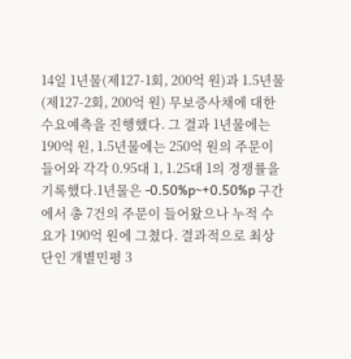14일 1년물(제127-1회, 200억 원)과 1.5년물(제127-2회, 200억 원) 무보증사채에 대한 수요예측을 진행했다. 그 결과 1년물에는 190억 원, 1.5년물에는 250억 원의 주문이 들어와 각각 0.95대 1, 1.25대 1의 경쟁률을 기록했다.1년물은 -0.50%p~+0.50%p 구간에서 총 7건의 주문이 들어왔으나 누적 수요가 190억 원에 그쳤다. 결과적으로 최상단인 개별민평 3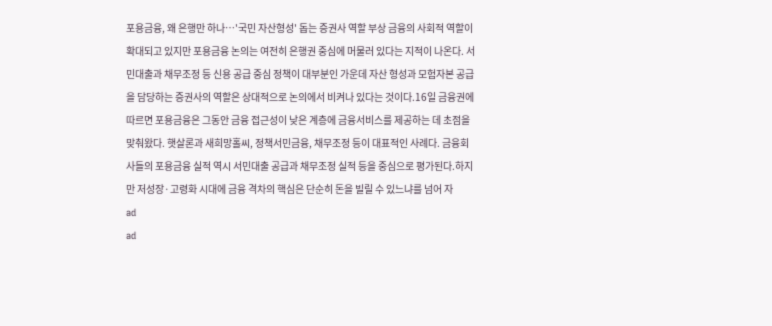포용금융, 왜 은행만 하나…'국민 자산형성' 돕는 증권사 역할 부상 금융의 사회적 역할이 확대되고 있지만 포용금융 논의는 여전히 은행권 중심에 머물러 있다는 지적이 나온다. 서민대출과 채무조정 등 신용 공급 중심 정책이 대부분인 가운데 자산 형성과 모험자본 공급을 담당하는 증권사의 역할은 상대적으로 논의에서 비켜나 있다는 것이다.16일 금융권에 따르면 포용금융은 그동안 금융 접근성이 낮은 계층에 금융서비스를 제공하는 데 초점을 맞춰왔다. 햇살론과 새희망홀씨, 정책서민금융, 채무조정 등이 대표적인 사례다. 금융회사들의 포용금융 실적 역시 서민대출 공급과 채무조정 실적 등을 중심으로 평가된다.하지만 저성장·고령화 시대에 금융 격차의 핵심은 단순히 돈을 빌릴 수 있느냐를 넘어 자
ad
ad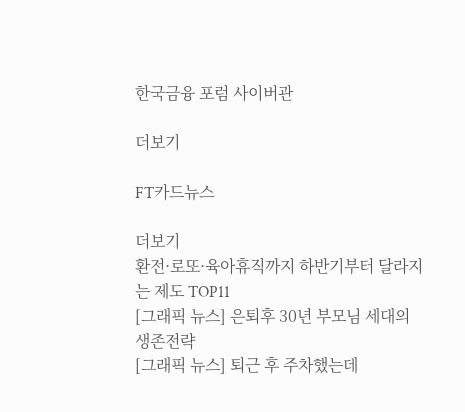한국금융 포럼 사이버관

더보기

FT카드뉴스

더보기
환전·로또·육아휴직까지 하반기부터 달라지는 제도 TOP11
[그래픽 뉴스] 은퇴후 30년 부모님 세대의 생존전략
[그래픽 뉴스] 퇴근 후 주차했는데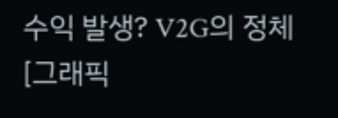수익 발생? V2G의 정체
[그래픽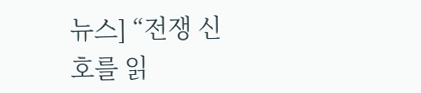뉴스] “전쟁 신호를 읽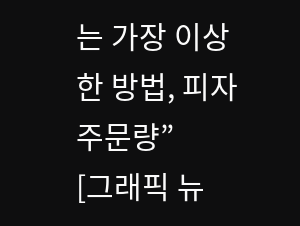는 가장 이상한 방법, 피자 주문량”
[그래픽 뉴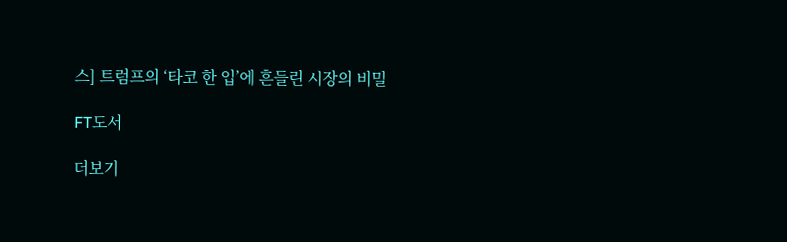스] 트럼프의 ‘타코 한 입’에 흔들린 시장의 비밀

FT도서

더보기